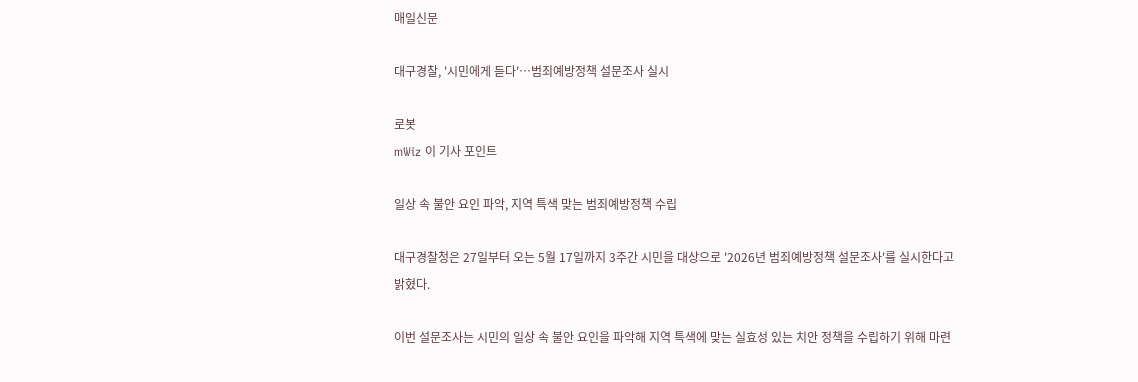매일신문

대구경찰, '시민에게 듣다'…범죄예방정책 설문조사 실시

로봇
mWiz 이 기사 포인트

일상 속 불안 요인 파악, 지역 특색 맞는 범죄예방정책 수립

대구경찰청은 27일부터 오는 5월 17일까지 3주간 시민을 대상으로 '2026년 범죄예방정책 설문조사'를 실시한다고 밝혔다.

이번 설문조사는 시민의 일상 속 불안 요인을 파악해 지역 특색에 맞는 실효성 있는 치안 정책을 수립하기 위해 마련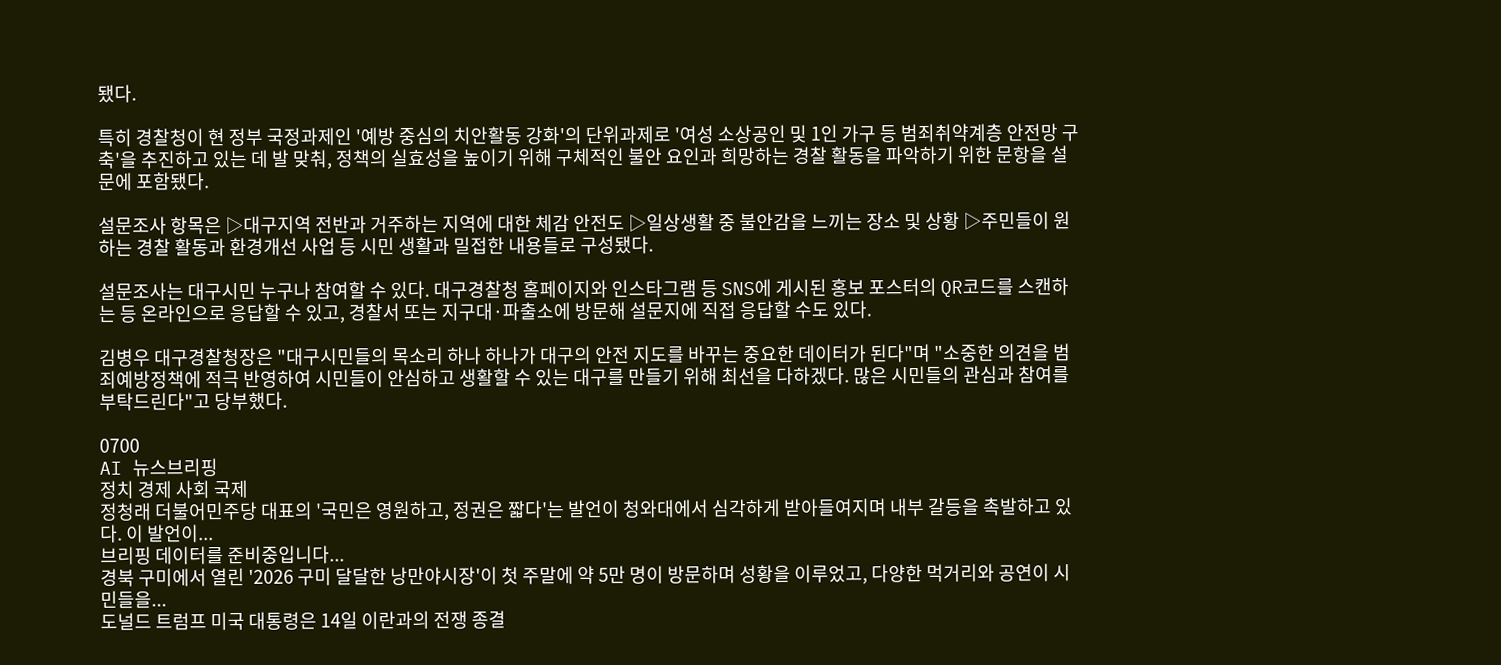됐다.

특히 경찰청이 현 정부 국정과제인 '예방 중심의 치안활동 강화'의 단위과제로 '여성 소상공인 및 1인 가구 등 범죄취약계층 안전망 구축'을 추진하고 있는 데 발 맞춰, 정책의 실효성을 높이기 위해 구체적인 불안 요인과 희망하는 경찰 활동을 파악하기 위한 문항을 설문에 포함됐다.

설문조사 항목은 ▷대구지역 전반과 거주하는 지역에 대한 체감 안전도 ▷일상생활 중 불안감을 느끼는 장소 및 상황 ▷주민들이 원하는 경찰 활동과 환경개선 사업 등 시민 생활과 밀접한 내용들로 구성됐다.

설문조사는 대구시민 누구나 참여할 수 있다. 대구경찰청 홈페이지와 인스타그램 등 SNS에 게시된 홍보 포스터의 QR코드를 스캔하는 등 온라인으로 응답할 수 있고, 경찰서 또는 지구대·파출소에 방문해 설문지에 직접 응답할 수도 있다.

김병우 대구경찰청장은 "대구시민들의 목소리 하나 하나가 대구의 안전 지도를 바꾸는 중요한 데이터가 된다"며 "소중한 의견을 범죄예방정책에 적극 반영하여 시민들이 안심하고 생활할 수 있는 대구를 만들기 위해 최선을 다하겠다. 많은 시민들의 관심과 참여를 부탁드린다"고 당부했다.

0700
AI 뉴스브리핑
정치 경제 사회 국제
정청래 더불어민주당 대표의 '국민은 영원하고, 정권은 짧다'는 발언이 청와대에서 심각하게 받아들여지며 내부 갈등을 촉발하고 있다. 이 발언이...
브리핑 데이터를 준비중입니다...
경북 구미에서 열린 '2026 구미 달달한 낭만야시장'이 첫 주말에 약 5만 명이 방문하며 성황을 이루었고, 다양한 먹거리와 공연이 시민들을...
도널드 트럼프 미국 대통령은 14일 이란과의 전쟁 종결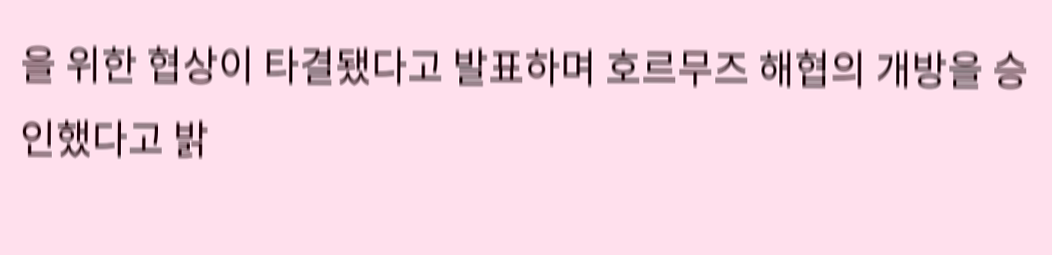을 위한 협상이 타결됐다고 발표하며 호르무즈 해협의 개방을 승인했다고 밝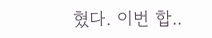혔다. 이번 합..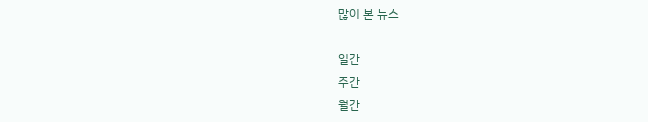많이 본 뉴스

일간
주간
월간